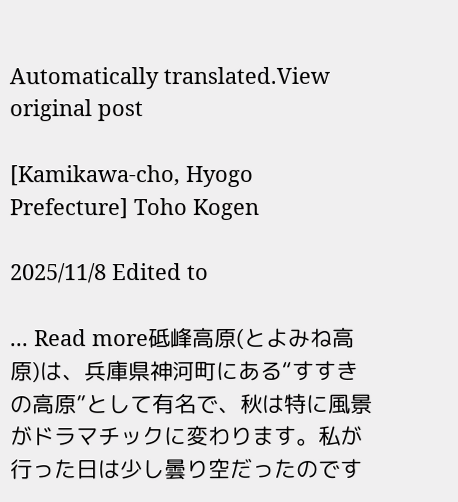Automatically translated.View original post

[Kamikawa-cho, Hyogo Prefecture] Toho Kogen

2025/11/8 Edited to

... Read more砥峰高原(とよみね高原)は、兵庫県神河町にある“すすきの高原”として有名で、秋は特に風景がドラマチックに変わります。私が行った日は少し曇り空だったのです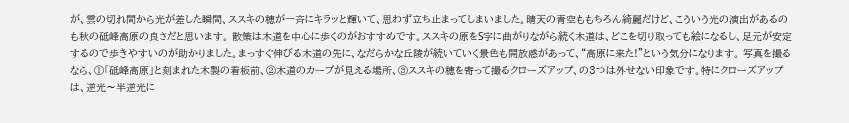が、雲の切れ間から光が差した瞬間、ススキの穂が一斉にキラッと輝いて、思わず立ち止まってしまいました。晴天の青空ももちろん綺麗だけど、こういう光の演出があるのも秋の砥峰高原の良さだと思います。 散策は木道を中心に歩くのがおすすめです。ススキの原をS字に曲がりながら続く木道は、どこを切り取っても絵になるし、足元が安定するので歩きやすいのが助かりました。まっすぐ伸びる木道の先に、なだらかな丘陵が続いていく景色も開放感があって、“高原に来た!”という気分になります。 写真を撮るなら、①「砥峰高原」と刻まれた木製の看板前、②木道のカーブが見える場所、③ススキの穂を寄って撮るクローズアップ、の3つは外せない印象です。特にクローズアップは、逆光〜半逆光に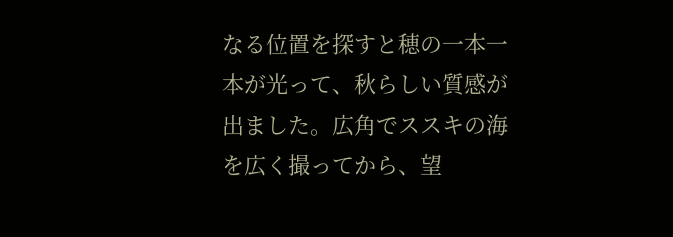なる位置を探すと穂の一本一本が光って、秋らしい質感が出ました。広角でススキの海を広く撮ってから、望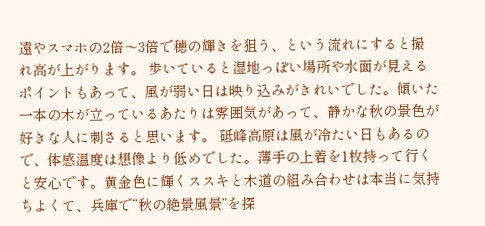遠やスマホの2倍〜3倍で穂の輝きを狙う、という流れにすると撮れ高が上がります。 歩いていると湿地っぽい場所や水面が見えるポイントもあって、風が弱い日は映り込みがきれいでした。傾いた一本の木が立っているあたりは雰囲気があって、静かな秋の景色が好きな人に刺さると思います。 砥峰高原は風が冷たい日もあるので、体感温度は想像より低めでした。薄手の上着を1枚持って行くと安心です。黄金色に輝くススキと木道の組み合わせは本当に気持ちよくて、兵庫で“秋の絶景風景”を探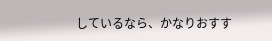しているなら、かなりおすす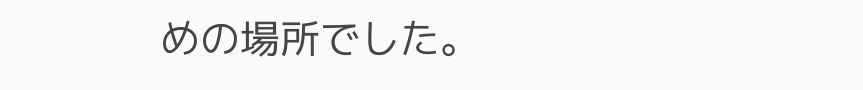めの場所でした。